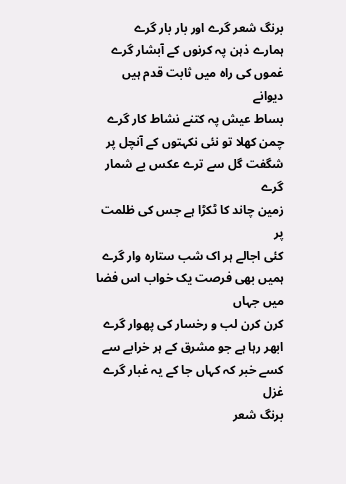برنگ شعر گرے اور بار بار گرے
ہمارے ذہن پہ کرنوں کے آبشار گرے
غموں کی راہ میں ثابت قدم ہیں دیوانے
بساط عیش پہ کتنے نشاط کار گرے
چمن کھلا تو نئی نکہتوں کے آنچل پر
شگفت گل سے ترے عکس بے شمار گرے
زمین چاند کا ٹکڑا ہے جس کی ظلمت پر
کئی اجالے ہر اک شب ستارہ وار گرے
ہمیں بھی فرصت یک خواب اس فضا میں جہاں
کرن کرن لب و رخسار کی پھوار گرے
ابھر رہا ہے جو مشرق کے ہر خرابے سے
کسے خبر کہ کہاں جا کے یہ غبار گرے
غزل
برنگ شعر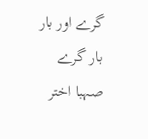گرے اور بار بار گرے
صہبا اختر